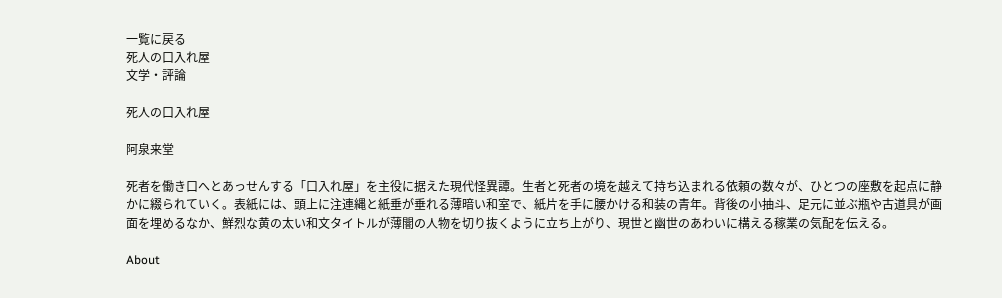一覧に戻る
死人の口入れ屋
文学・評論

死人の口入れ屋

阿泉来堂

死者を働き口へとあっせんする「口入れ屋」を主役に据えた現代怪異譚。生者と死者の境を越えて持ち込まれる依頼の数々が、ひとつの座敷を起点に静かに綴られていく。表紙には、頭上に注連縄と紙垂が垂れる薄暗い和室で、紙片を手に腰かける和装の青年。背後の小抽斗、足元に並ぶ瓶や古道具が画面を埋めるなか、鮮烈な黄の太い和文タイトルが薄闇の人物を切り抜くように立ち上がり、現世と幽世のあわいに構える稼業の気配を伝える。

About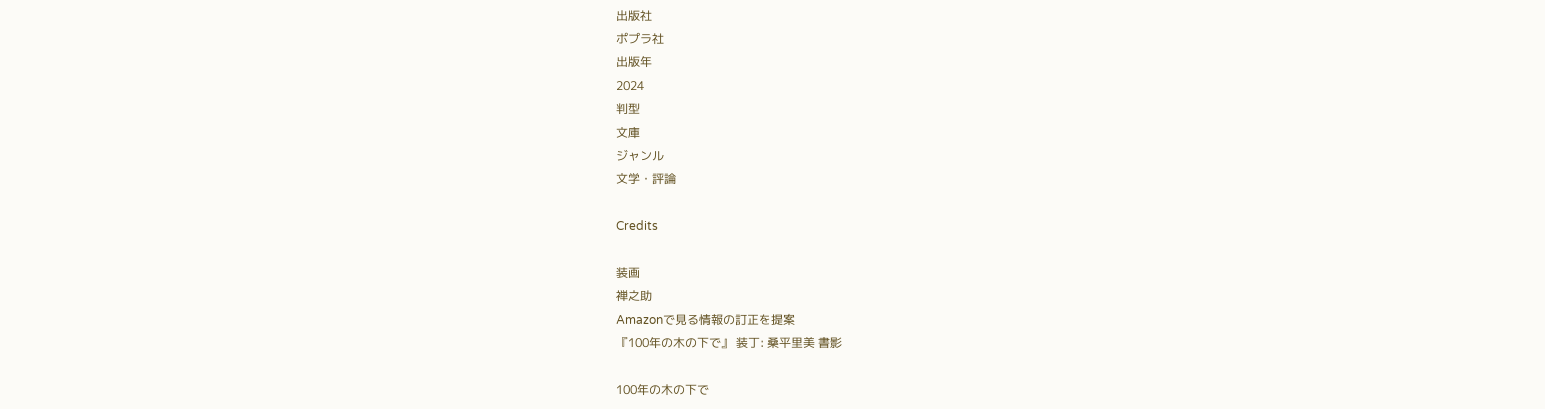出版社
ポプラ社
出版年
2024
判型
文庫
ジャンル
文学・評論

Credits

装画
禅之助
Amazonで見る情報の訂正を提案
『100年の木の下で』 装丁: 桑平里美 書影

100年の木の下で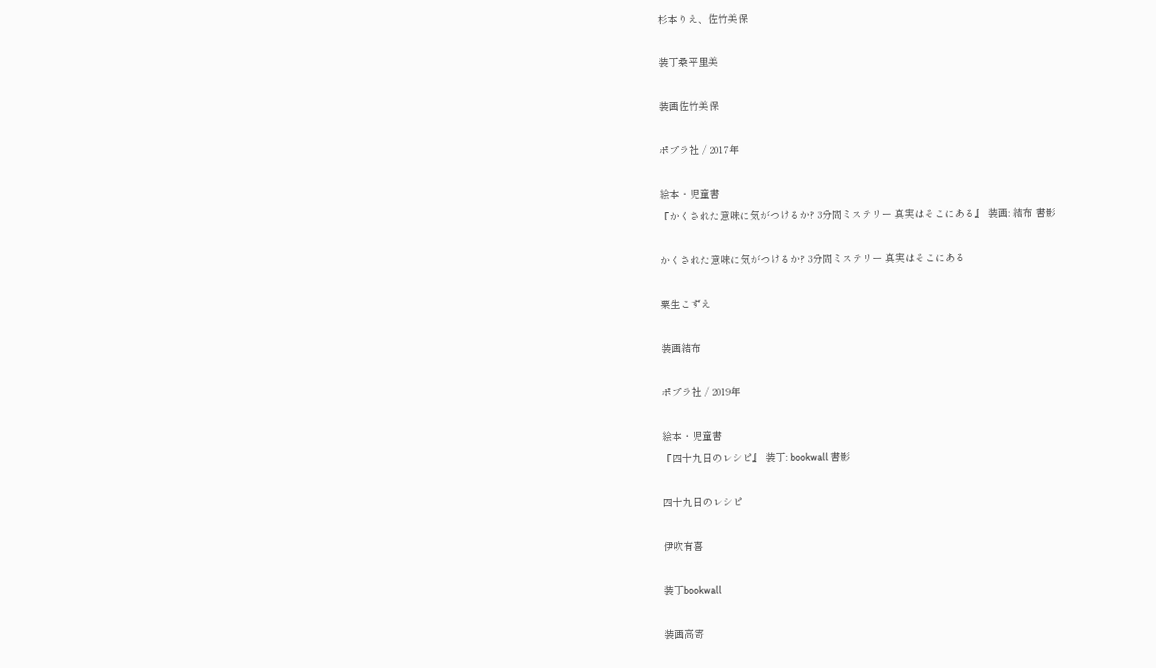杉本りえ、佐竹美保

装丁桑平里美

装画佐竹美保

ポプラ社 / 2017年

絵本・児童書
『かくされた意味に気がつけるか? 3分間ミステリー 真実はそこにある』 装画: 結布 書影

かくされた意味に気がつけるか? 3分間ミステリー 真実はそこにある

粟生こずえ

装画結布

ポプラ社 / 2019年

絵本・児童書
『四十九日のレシピ』 装丁: bookwall 書影

四十九日のレシピ

伊吹有喜

装丁bookwall

装画高寄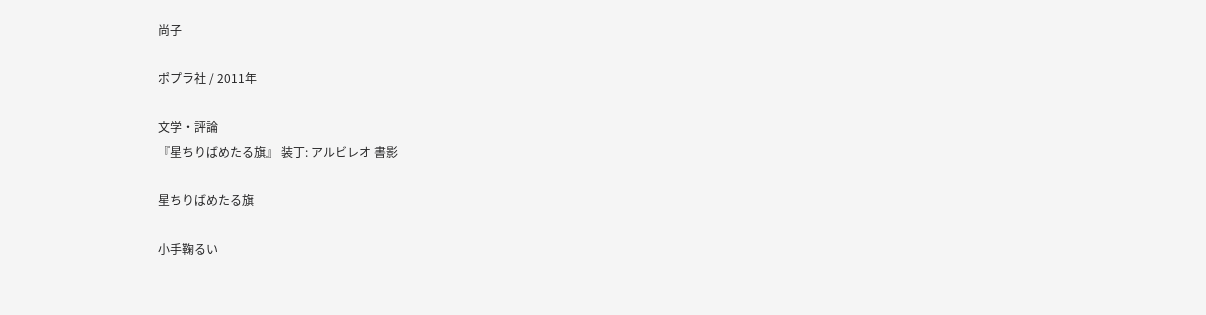尚子

ポプラ社 / 2011年

文学・評論
『星ちりばめたる旗』 装丁: アルビレオ 書影

星ちりばめたる旗

小手鞠るい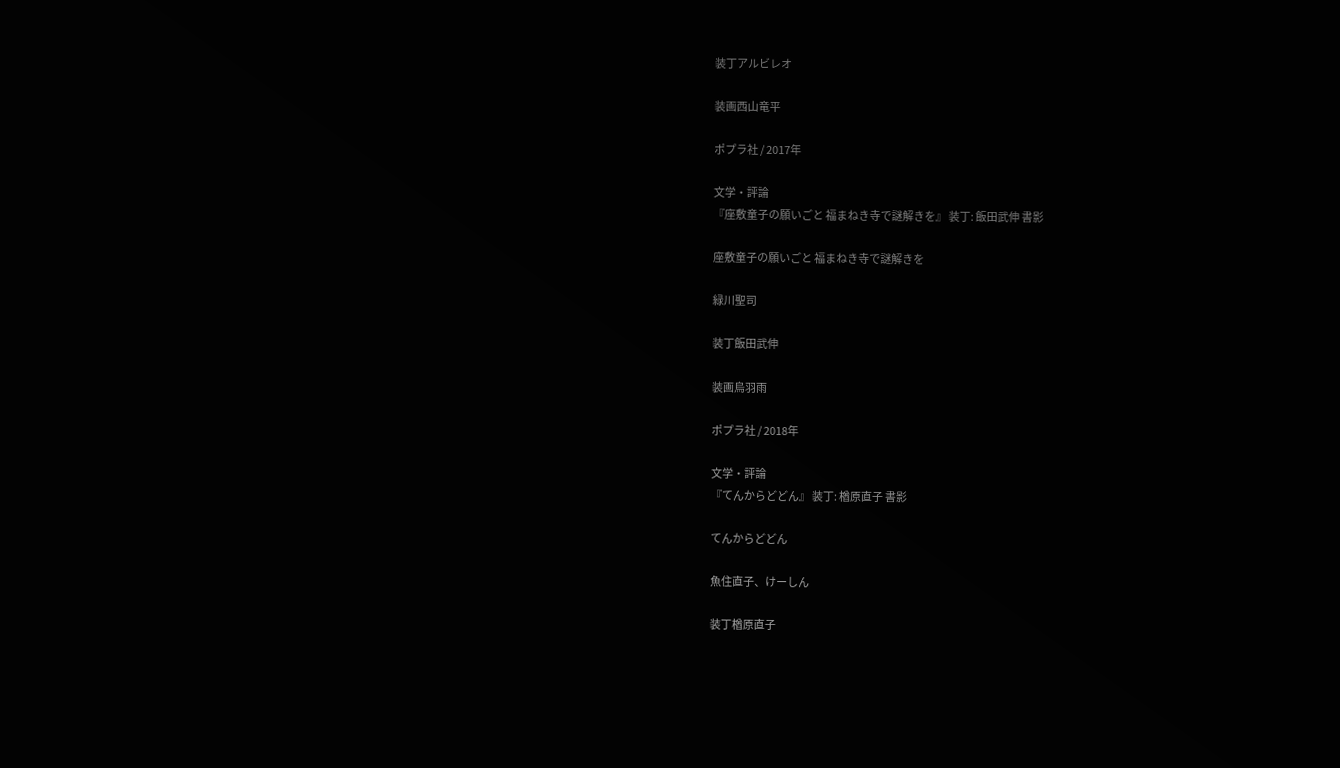装丁アルビレオ

装画西山竜平

ポプラ社 / 2017年

文学・評論
『座敷童子の願いごと 福まねき寺で謎解きを』 装丁: 飯田武伸 書影

座敷童子の願いごと 福まねき寺で謎解きを

緑川聖司

装丁飯田武伸

装画烏羽雨

ポプラ社 / 2018年

文学・評論
『てんからどどん』 装丁: 楢原直子 書影

てんからどどん

魚住直子、けーしん

装丁楢原直子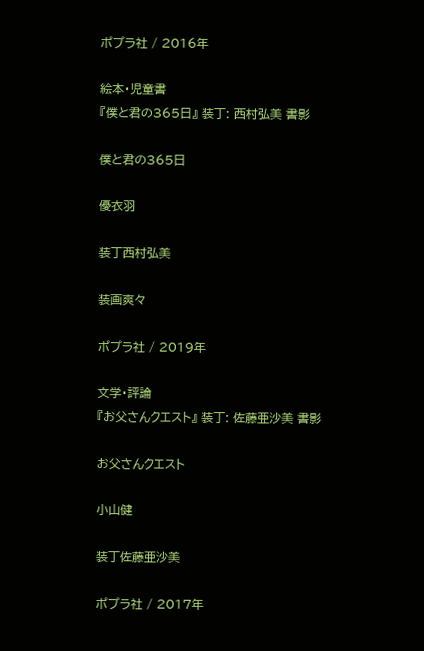ポプラ社 / 2016年

絵本・児童書
『僕と君の365日』 装丁: 西村弘美 書影

僕と君の365日

優衣羽

装丁西村弘美

装画爽々

ポプラ社 / 2019年

文学・評論
『お父さんクエスト』 装丁: 佐藤亜沙美 書影

お父さんクエスト

小山健

装丁佐藤亜沙美

ポプラ社 / 2017年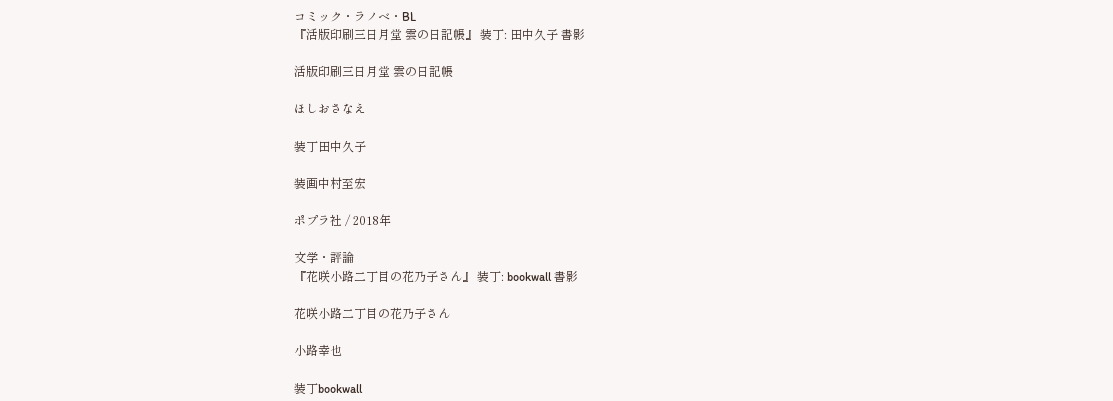コミック・ラノベ・BL
『活版印刷三日月堂 雲の日記帳』 装丁: 田中久子 書影

活版印刷三日月堂 雲の日記帳

ほしおさなえ

装丁田中久子

装画中村至宏

ポプラ社 / 2018年

文学・評論
『花咲小路二丁目の花乃子さん』 装丁: bookwall 書影

花咲小路二丁目の花乃子さん

小路幸也

装丁bookwall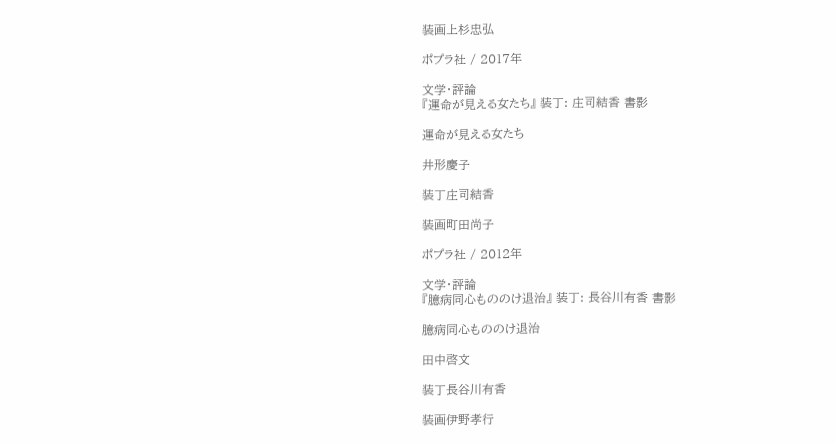装画上杉忠弘

ポプラ社 / 2017年

文学・評論
『運命が見える女たち』 装丁: 庄司結香 書影

運命が見える女たち

井形慶子

装丁庄司結香

装画町田尚子

ポプラ社 / 2012年

文学・評論
『臆病同心もののけ退治』 装丁: 長谷川有香 書影

臆病同心もののけ退治

田中啓文

装丁長谷川有香

装画伊野孝行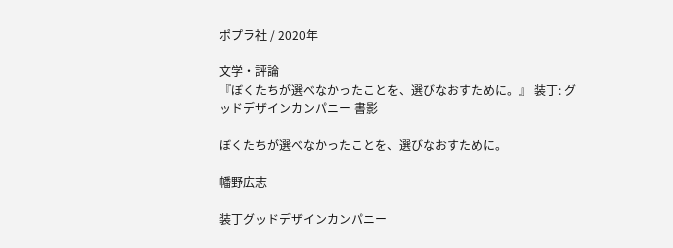ポプラ社 / 2020年

文学・評論
『ぼくたちが選べなかったことを、選びなおすために。』 装丁: グッドデザインカンパニー 書影

ぼくたちが選べなかったことを、選びなおすために。

幡野広志

装丁グッドデザインカンパニー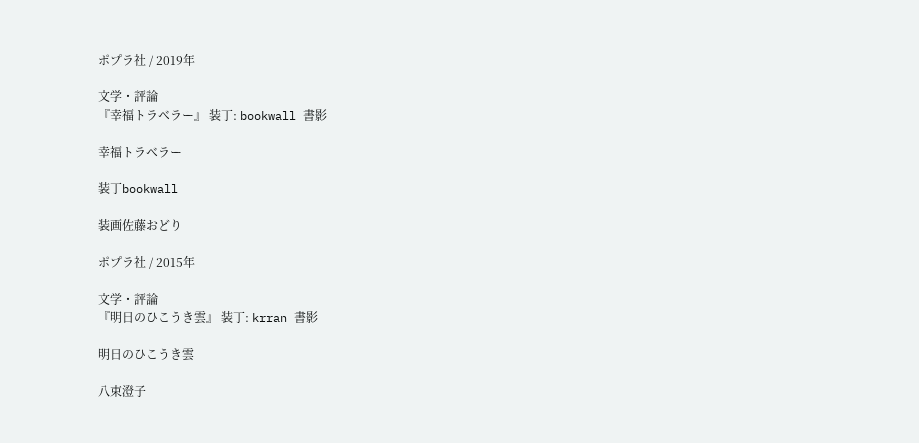ポプラ社 / 2019年

文学・評論
『幸福トラベラー』 装丁: bookwall 書影

幸福トラベラー

装丁bookwall

装画佐藤おどり

ポプラ社 / 2015年

文学・評論
『明日のひこうき雲』 装丁: krran 書影

明日のひこうき雲

八束澄子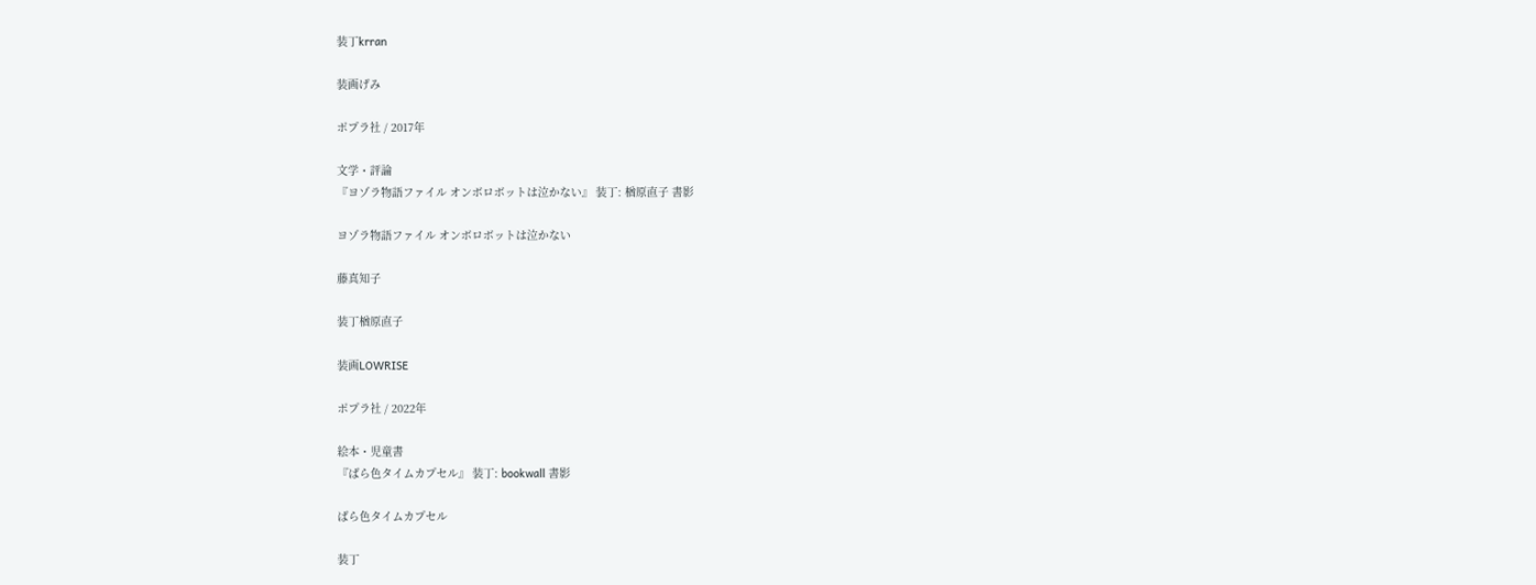装丁krran

装画げみ

ポプラ社 / 2017年

文学・評論
『ヨゾラ物語ファイル オンボロボットは泣かない』 装丁: 楢原直子 書影

ヨゾラ物語ファイル オンボロボットは泣かない

藤真知子

装丁楢原直子

装画LOWRISE

ポプラ社 / 2022年

絵本・児童書
『ばら色タイムカプセル』 装丁: bookwall 書影

ばら色タイムカプセル

装丁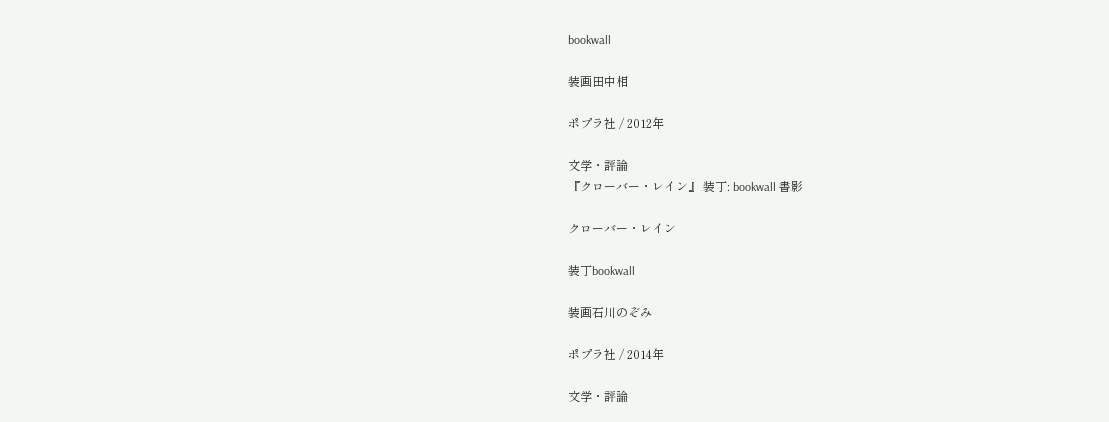bookwall

装画田中相

ポプラ社 / 2012年

文学・評論
『クローバー・レイン』 装丁: bookwall 書影

クローバー・レイン

装丁bookwall

装画石川のぞみ

ポプラ社 / 2014年

文学・評論